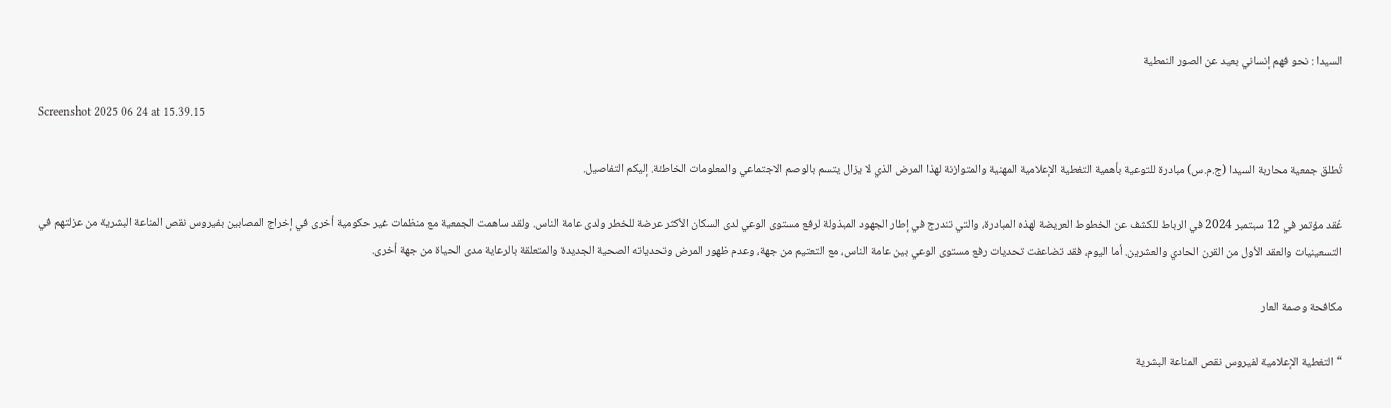السيدا : نحو فهم إنساني بعيد عن الصور النمطية

Screenshot 2025 06 24 at 15.39.15

تُطلق جمعية محاربة السيدا (ج.م.س) مبادرة للتوعية بأهمية التغطية الإعلامية المهنية والمتوازنة لهذا المرض الذي لا يزال يتسم بالوصم الاجتماعي والمعلومات الخاطئة. إليكم التفاصيل.

عُقد مؤتمر في 12 سبتمبر 2024 في الرباط للكشف عن الخطوط العريضة لهذه المبادرة، والتي تندرج في إطار الجهود المبذولة لرفع مستوى الوعي لدى السكان الأكثر عرضة للخطر ولدى عامة الناس. ولقد ساهمت الجمعية مع منظمات غير حكومية أخرى في إخراج المصابين بفيروس نقص المناعة البشرية من عزلتهم في التسعينيات والعقد الأول من القرن الحادي والعشرين. أما اليوم، فقد تضاعفت تحديات رفع مستوى الوعي بين عامة الناس، مع التعتيم من جهة، وعدم ظهور المرض وتحدياته الصحية الجديدة والمتعلقة بالرعاية مدى الحياة من جهة أخرى.

مكافحة وصمة العار

“التغطية الإعلامية لفيروس نقص المناعة البشرية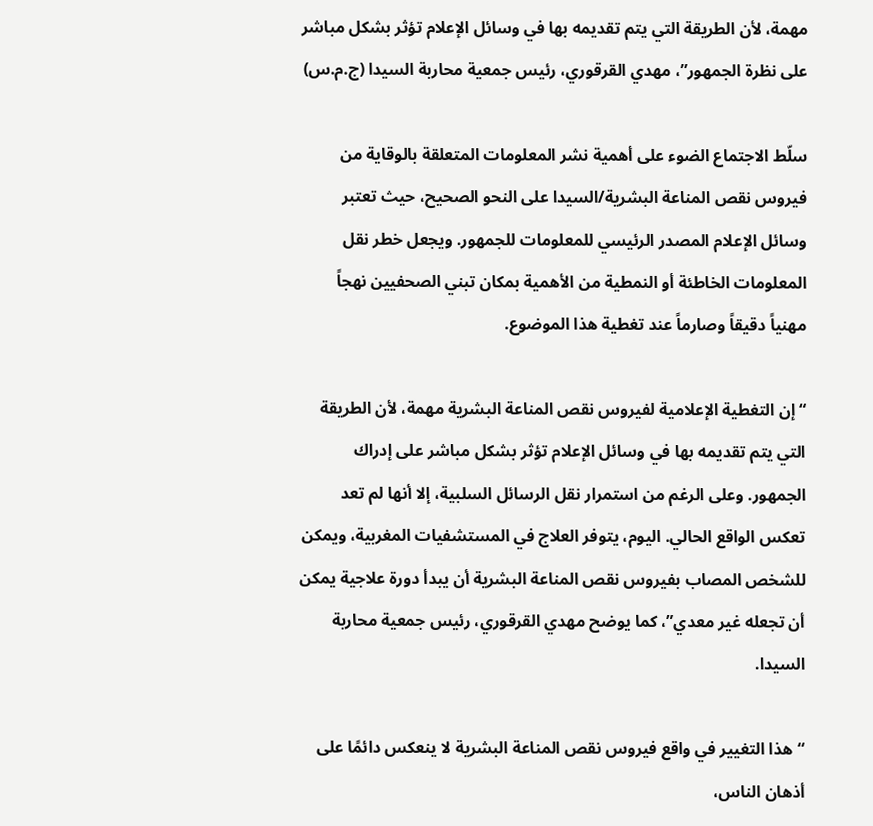مهمة، لأن الطريقة التي يتم تقديمه بها في وسائل الإعلام تؤثر بشكل مباشر على نظرة الجمهور”، مهدي القرقوري، رئيس جمعية محاربة السيدا (ج.م.س)

سلّط الاجتماع الضوء على أهمية نشر المعلومات المتعلقة بالوقاية من فيروس نقص المناعة البشرية/السيدا على النحو الصحيح، حيث تعتبر وسائل الإعلام المصدر الرئيسي للمعلومات للجمهور. ويجعل خطر نقل المعلومات الخاطئة أو النمطية من الأهمية بمكان تبني الصحفيين نهجاً مهنياً دقيقاً وصارماً عند تغطية هذا الموضوع.

“إن التغطية الإعلامية لفيروس نقص المناعة البشرية مهمة، لأن الطريقة التي يتم تقديمه بها في وسائل الإعلام تؤثر بشكل مباشر على إدراك الجمهور. وعلى الرغم من استمرار نقل الرسائل السلبية، إلا أنها لم تعد تعكس الواقع الحالي. اليوم، يتوفر العلاج في المستشفيات المغربية، ويمكن للشخص المصاب بفيروس نقص المناعة البشرية أن يبدأ دورة علاجية يمكن أن تجعله غير معدي”، كما يوضح مهدي القرقوري، رئيس جمعية محاربة السيدا.

“هذا التغيير في واقع فيروس نقص المناعة البشرية لا ينعكس دائمًا على أذهان الناس،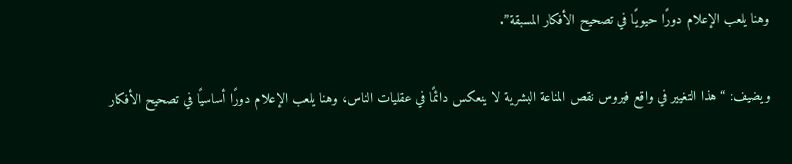وهنا يلعب الإعلام دورًا حيويًا في تصحيح الأفكار المسبقة”.

ويضيف: “هذا التغيير في واقع فيروس نقص المناعة البشرية لا ينعكس دائمًا في عقليات الناس، وهنا يلعب الإعلام دورًا أساسيًا في تصحيح الأفكار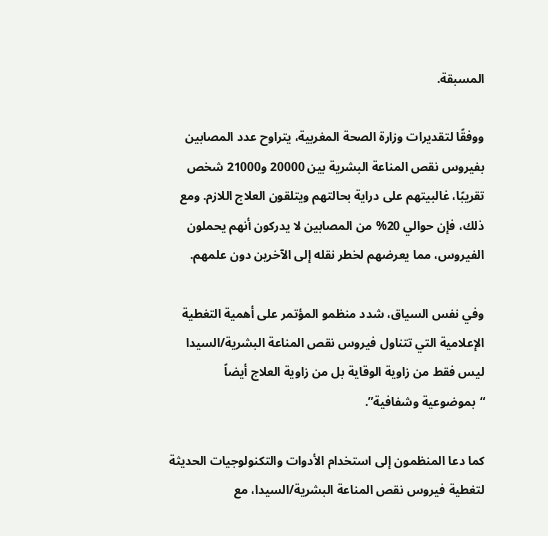المسبقة.

ووفقًا لتقديرات وزارة الصحة المغربية، يتراوح عدد المصابين بفيروس نقص المناعة البشرية بين 20000 و21000 شخص تقريبًا، غالبيتهم على دراية بحالتهم ويتلقون العلاج اللازم. ومع ذلك، فإن حوالي 20% من المصابين لا يدركون أنهم يحملون الفيروس، مما يعرضهم لخطر نقله إلى الآخرين دون علمهم.

وفي نفس السياق، شدد منظمو المؤتمر على أهمية التغطية الإعلامية التي تتناول فيروس نقص المناعة البشرية/السيدا ليس فقط من زاوية الوقاية بل من زاوية العلاج أيضاً “بموضوعية وشفافية”.

كما دعا المنظمون إلى استخدام الأدوات والتكنولوجيات الحديثة لتغطية فيروس نقص المناعة البشرية/السيدا، مع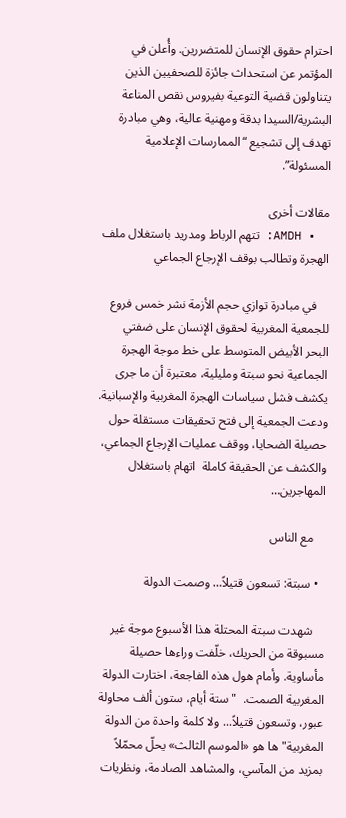احترام حقوق الإنسان للمتضررين. وأُعلن في المؤتمر عن استحداث جائزة للصحفيين الذين يتناولون قضية التوعية بفيروس نقص المناعة البشرية/السيدا بدقة ومهنية عالية، وهي مبادرة تهدف إلى تشجيع “الممارسات الإعلامية المسئولة”.

مقالات أخرى
  • AMDH: تتهم الرباط ومدريد باستغلال ملف الهجرة وتطالب بوقف الإرجاع الجماعي

    في مبادرة توازي حجم الأزمة نشر خمس فروع للجمعية المغربية لحقوق الإنسان على ضفتي البحر الأبيض المتوسط على خط موجة الهجرة الجماعية نحو سبتة ومليلية، معتبرة أن ما جرى يكشف فشل سياسات الهجرة المغربية والإسبانية. ودعت الجمعية إلى فتح تحقيقات مستقلة حول حصيلة الضحايا، ووقف عمليات الإرجاع الجماعي، والكشف عن الحقيقة كاملة  اتهام باستغلال المهاجرين…

    مع الناس

  • سبتة: تسعون قتيلاً… وصمت الدولة

    شهدت سبتة المحتلة هذا الأسبوع موجة غير مسبوقة من الحريك، خلّفت وراءها حصيلة مأساوية. وأمام هول هذه الفاجعة، اختارت الدولة المغربية الصمت.  "ستة أيام، ستون ألف محاولة عبور، وتسعون قتيلاً... ولا كلمة واحدة من الدولة المغربية" ها هو «الموسم الثالث» يحلّ محمّلاً بمزيد من المآسي، والمشاهد الصادمة، ونظريات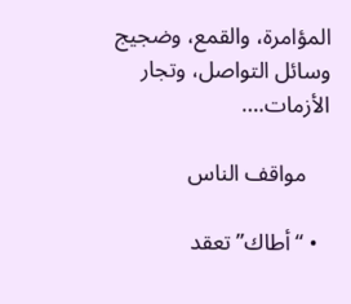المؤامرة، والقمع، وضجيج وسائل التواصل، وتجار الأزمات.…

    مواقف الناس

  • “أطاك” تعقد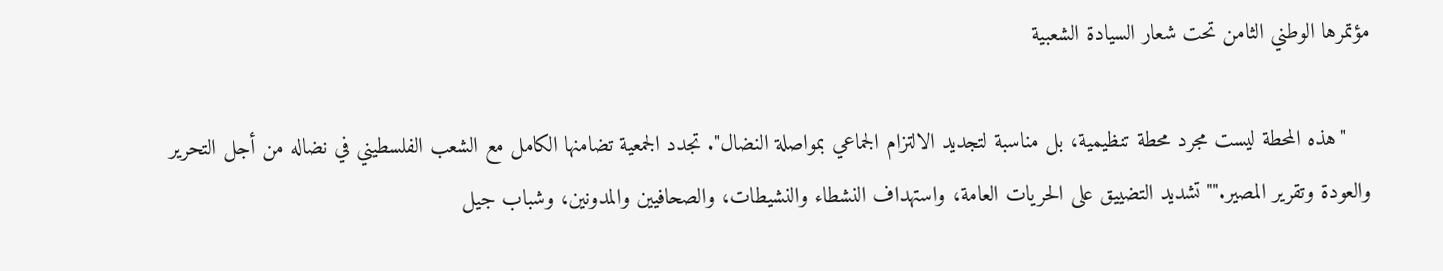مؤتمرها الوطني الثامن تحت شعار السيادة الشعبية

    "هذه المحطة ليست مجرد محطة تنظيمية، بل مناسبة لتجديد الالتزام الجماعي بمواصلة النضال". تجدد الجمعية تضامنها الكامل مع الشعب الفلسطيني في نضاله من أجل التحرير والعودة وتقرير المصير."" تشديد التضييق على الحريات العامة، واستهداف النشطاء والنشيطات، والصحافيين والمدونين، وشباب جيل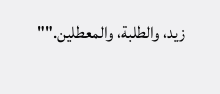زيد، والطلبة، والمعطلين.""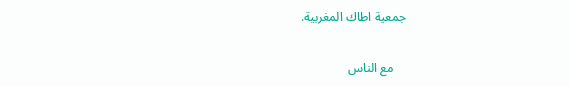جمعية اطاك المغربية.

    مع الناس